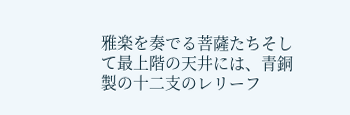雅楽を奏でる菩薩たちそして最上階の天井には、青銅製の十二支のレリーフ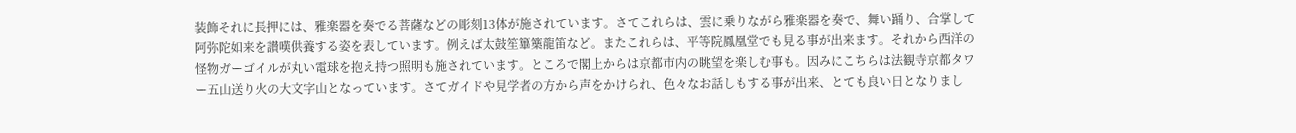装飾それに長押には、雅楽器を奏でる菩薩などの彫刻13体が施されています。さてこれらは、雲に乗りながら雅楽器を奏で、舞い踊り、合掌して阿弥陀如来を讃嘆供養する姿を表しています。例えば太鼓笙篳篥龍笛など。またこれらは、平等院鳳凰堂でも見る事が出来ます。それから西洋の怪物ガーゴイルが丸い電球を抱え持つ照明も施されています。ところで閣上からは京都市内の眺望を楽しむ事も。因みにこちらは法観寺京都タワー五山送り火の大文字山となっています。さてガイドや見学者の方から声をかけられ、色々なお話しもする事が出来、とても良い日となりまし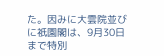た。因みに大雲院並びに祇園閣は、9月30日まで特別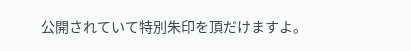公開されていて特別朱印を頂だけますよ。